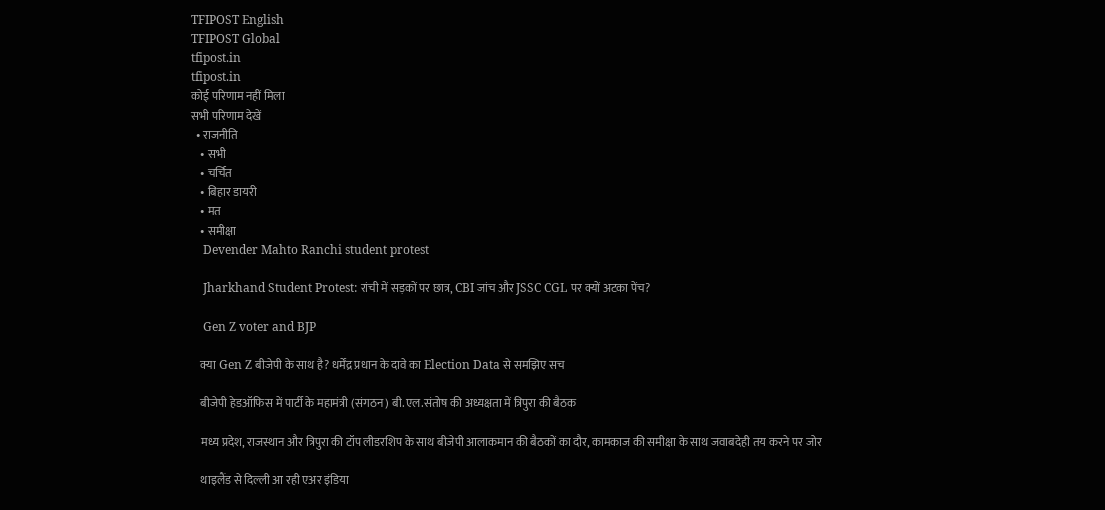TFIPOST English
TFIPOST Global
tfipost.in
tfipost.in
कोई परिणाम नहीं मिला
सभी परिणाम देखें
  • राजनीति
    • सभी
    • चर्चित
    • बिहार डायरी
    • मत
    • समीक्षा
    Devender Mahto Ranchi student protest

    Jharkhand Student Protest: रांची में सड़कों पर छात्र, CBI जांच और JSSC CGL पर क्यों अटका पेंच?

    Gen Z voter and BJP

    क्या Gen Z बीजेपी के साथ है? धर्मेंद्र प्रधान के दावे का Election Data से समझिए सच

    बीजेपी हेडऑफिस में पार्टी के महामंत्री (संगठन) बी.एल.संतोष की अध्यक्षता में त्रिपुरा की बैठक

    मध्य प्रदेश, राजस्थान और त्रिपुरा की टॉप लीडरशिप के साथ बीजेपी आलाकमान की बैठकों का दौर, कामकाज की समीक्षा के साथ जवाबदेही तय करने पर जोर

    थाइलैंड से दिल्ली आ रही एअर इंडिया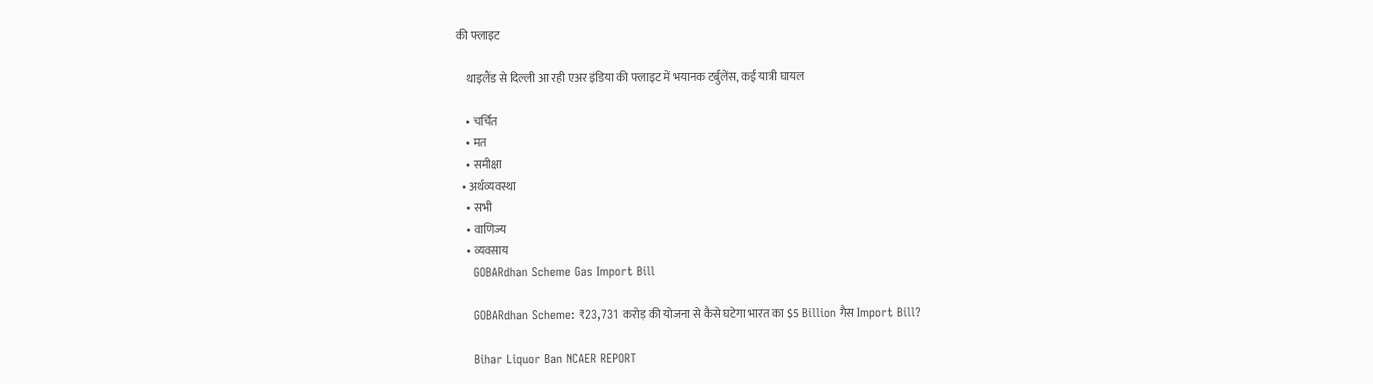की फ्लाइट

    थाइलैंड से दिल्ली आ रही एअर इंडिया की फ्लाइट में भयानक टर्बुलेंस, कई यात्री घायल

    • चर्चित
    • मत
    • समीक्षा
  • अर्थव्यवस्था
    • सभी
    • वाणिज्य
    • व्यवसाय
    GOBARdhan Scheme Gas Import Bill

    GOBARdhan Scheme: ₹23,731 करोड़ की योजना से कैसे घटेगा भारत का $5 Billion गैस Import Bill?

    Bihar Liquor Ban NCAER REPORT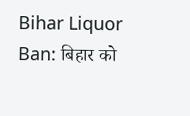Bihar Liquor Ban: बिहार को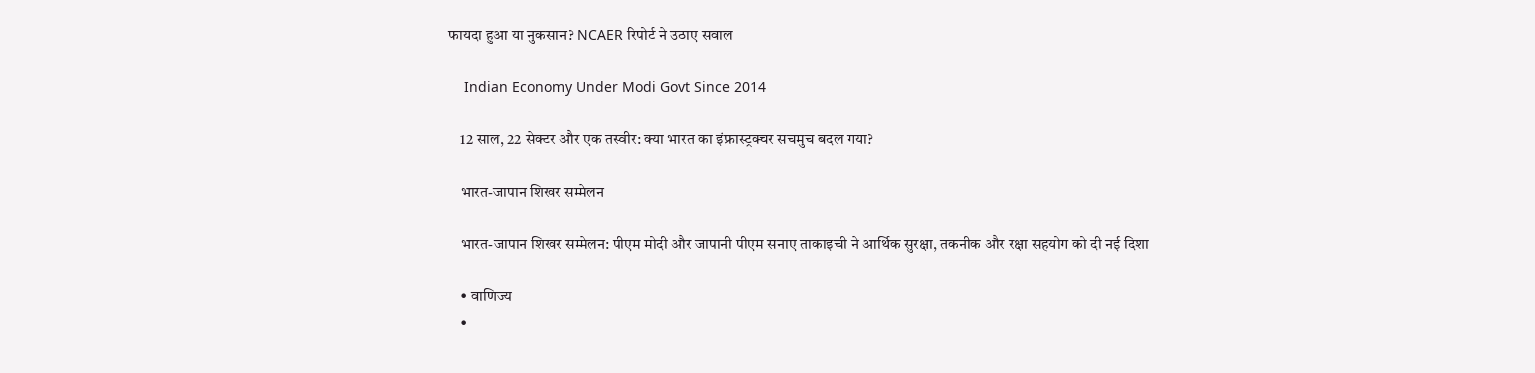फायदा हुआ या नुकसान? NCAER रिपोर्ट ने उठाए सवाल

    Indian Economy Under Modi Govt Since 2014

    12 साल, 22 सेक्टर और एक तस्वीर: क्या भारत का इंफ्रास्ट्रक्चर सचमुच बदल गया?

    भारत-जापान शिखर सम्मेलन

    भारत-जापान शिखर सम्मेलन: पीएम मोदी और जापानी पीएम सनाए ताकाइची ने आर्थिक सुरक्षा, तकनीक और रक्षा सहयोग को दी नई दिशा

    • वाणिज्य
    •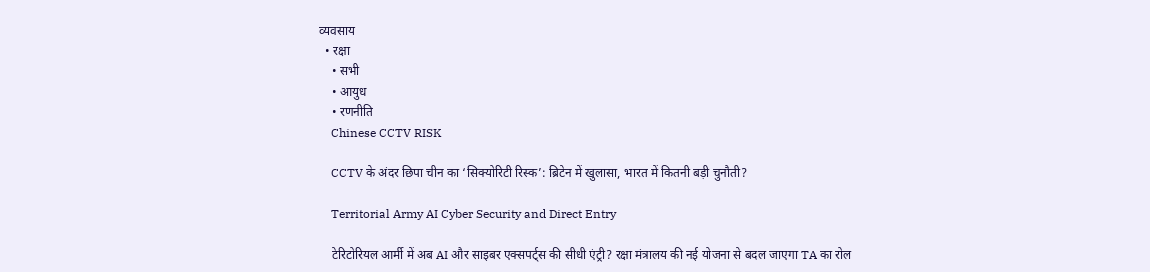व्यवसाय
  • रक्षा
    • सभी
    • आयुध
    • रणनीति
    Chinese CCTV RISK

    CCTV के अंदर छिपा चीन का ‘सिक्योरिटी रिस्क’: ब्रिटेन में खुलासा, भारत में कितनी बड़ी चुनौती?

    Territorial Army AI Cyber Security and Direct Entry

    टेरिटोरियल आर्मी में अब AI और साइबर एक्सपर्ट्स की सीधी एंट्री? रक्षा मंत्रालय की नई योजना से बदल जाएगा TA का रोल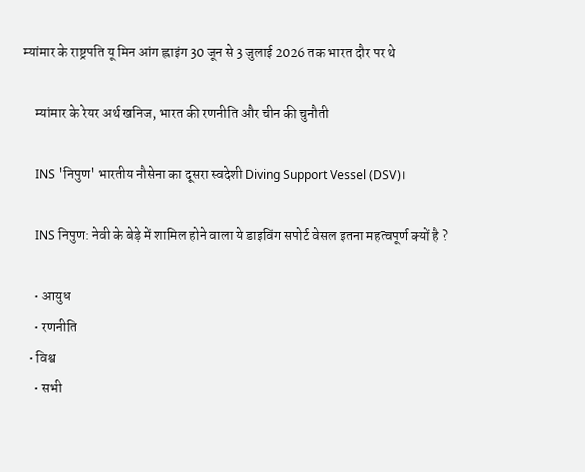म्यांमार के राष्ट्रपति यू मिन आंग ह्लाइंग 30 जून से 3 जुलाई 2026 तक भारत दौर पर थे

    म्यांमार के रेयर अर्थ खनिज, भारत की रणनीति और चीन की चुनौती

    INS 'निपुण' भारतीय नौसेना का दूसरा स्वदेशी Diving Support Vessel (DSV)।

    INS निपुण: नेवी के बेड़े में शामिल होने वाला ये डाइविंग सपोर्ट वेसल इतना महत्वपूर्ण क्यों है ?

    • आयुध
    • रणनीति
  • विश्व
    • सभी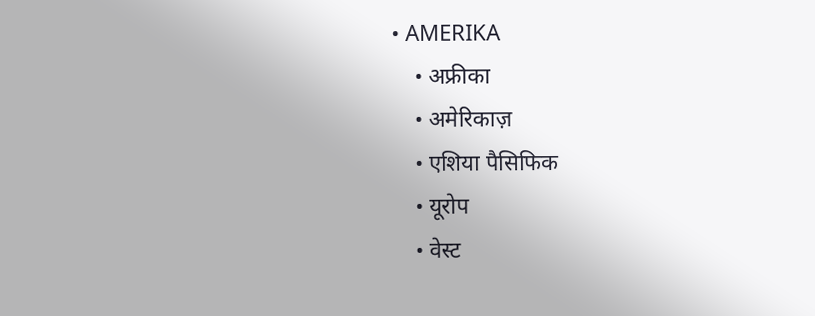• AMERIKA
    • अफ्रीका
    • अमेरिकाज़
    • एशिया पैसिफिक
    • यूरोप
    • वेस्ट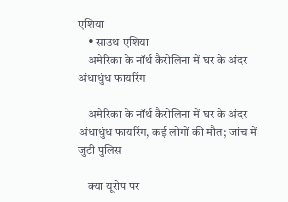एशिया
    • साउथ एशिया
    अमेरिका के नॉर्थ कैरोलिना में घर के अंदर अंधाधुंध फायरिंग

    अमेरिका के नॉर्थ कैरोलिना में घर के अंदर अंधाधुंध फायरिंग, कई लोगों की मौत; जांच में जुटी पुलिस

    क्या यूरोप पर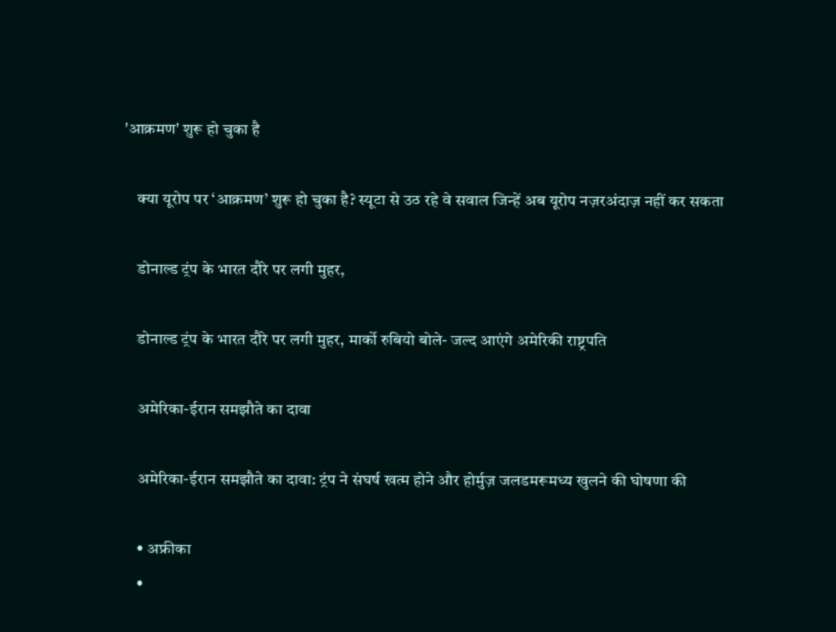'आक्रमण' शुरू हो चुका है

    क्या यूरोप पर ‘आक्रमण’ शुरू हो चुका है? स्यूटा से उठ रहे वे सवाल जिन्हें अब यूरोप नज़रअंदाज़ नहीं कर सकता

    डोनाल्ड ट्रंप के भारत दौरे पर लगी मुहर,

    डोनाल्ड ट्रंप के भारत दौरे पर लगी मुहर, मार्को रुबियो बोले- जल्द आएंगे अमेरिकी राष्ट्रपति

    अमेरिका-ईरान समझौते का दावा

    अमेरिका-ईरान समझौते का दावा: ट्रंप ने संघर्ष खत्म होने और होर्मुज़ जलडमरूमध्य खुलने की घोषणा की

    • अफ्रीका
    •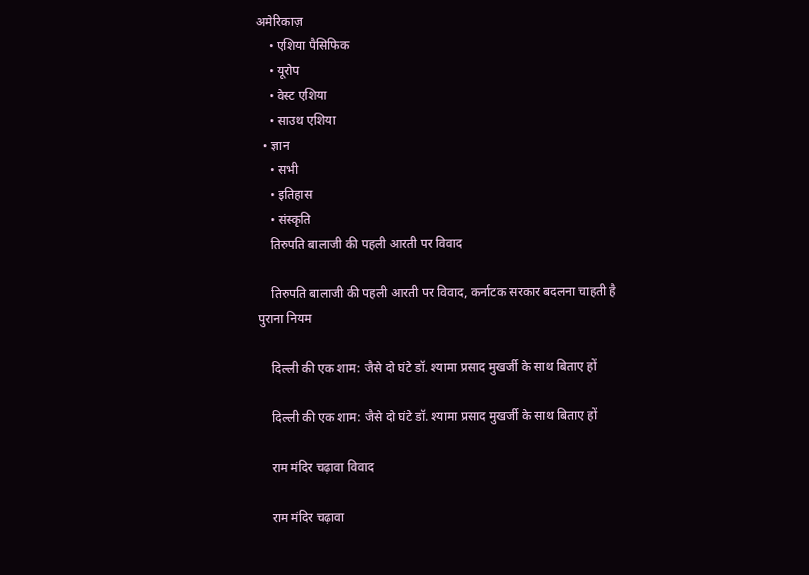अमेरिकाज़
    • एशिया पैसिफिक
    • यूरोप
    • वेस्ट एशिया
    • साउथ एशिया
  • ज्ञान
    • सभी
    • इतिहास
    • संस्कृति
    तिरुपति बालाजी की पहली आरती पर विवाद

    तिरुपति बालाजी की पहली आरती पर विवाद, कर्नाटक सरकार बदलना चाहती है पुराना नियम

    दिल्ली की एक शाम: जैसे दो घंटे डॉ. श्यामा प्रसाद मुखर्जी के साथ बिताए हों

    दिल्ली की एक शाम: जैसे दो घंटे डॉ. श्यामा प्रसाद मुखर्जी के साथ बिताए हों

    राम मंदिर चढ़ावा विवाद

    राम मंदिर चढ़ावा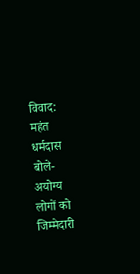विवाद: महंत धर्मदास बोले- अयोग्य लोगों को जिम्मेदारी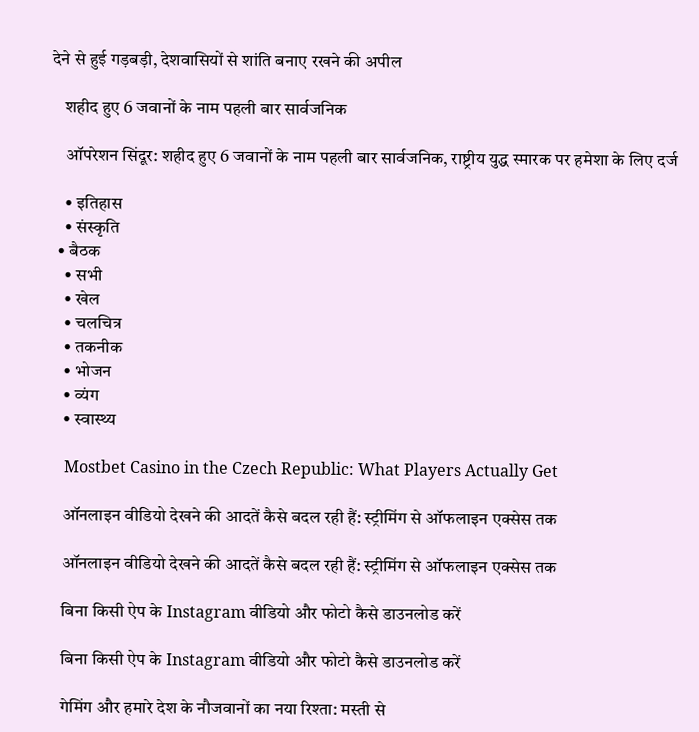देने से हुई गड़बड़ी, देशवासियों से शांति बनाए रखने की अपील

    शहीद हुए 6 जवानों के नाम पहली बार सार्वजनिक

    ऑपरेशन सिंदूर: शहीद हुए 6 जवानों के नाम पहली बार सार्वजनिक, राष्ट्रीय युद्ध स्मारक पर हमेशा के लिए दर्ज

    • इतिहास
    • संस्कृति
  • बैठक
    • सभी
    • खेल
    • चलचित्र
    • तकनीक
    • भोजन
    • व्यंग
    • स्वास्थ्य

    Mostbet Casino in the Czech Republic: What Players Actually Get

    ऑनलाइन वीडियो देखने की आदतें कैसे बदल रही हैं: स्ट्रीमिंग से ऑफलाइन एक्सेस तक

    ऑनलाइन वीडियो देखने की आदतें कैसे बदल रही हैं: स्ट्रीमिंग से ऑफलाइन एक्सेस तक

    बिना किसी ऐप के Instagram वीडियो और फोटो कैसे डाउनलोड करें

    बिना किसी ऐप के Instagram वीडियो और फोटो कैसे डाउनलोड करें

    गेमिंग और हमारे देश के नौजवानों का नया रिश्ता: मस्ती से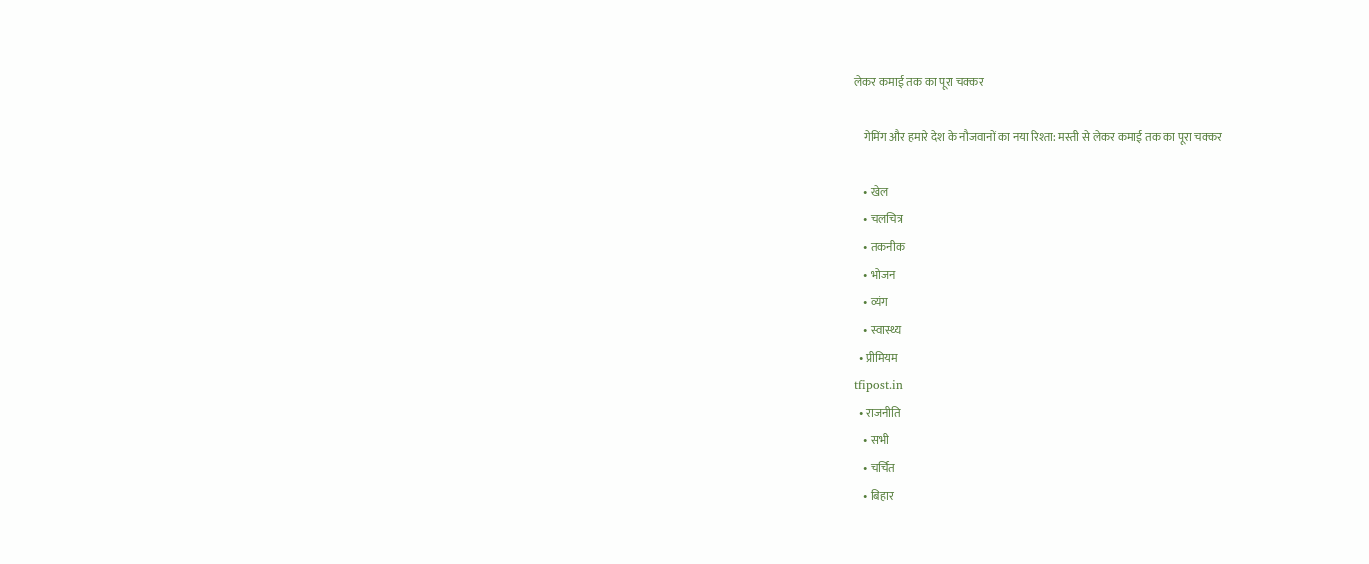लेकर कमाई तक का पूरा चक्कर

    गेमिंग और हमारे देश के नौजवानों का नया रिश्ता: मस्ती से लेकर कमाई तक का पूरा चक्कर

    • खेल
    • चलचित्र
    • तकनीक
    • भोजन
    • व्यंग
    • स्वास्थ्य
  • प्रीमियम
tfipost.in
  • राजनीति
    • सभी
    • चर्चित
    • बिहार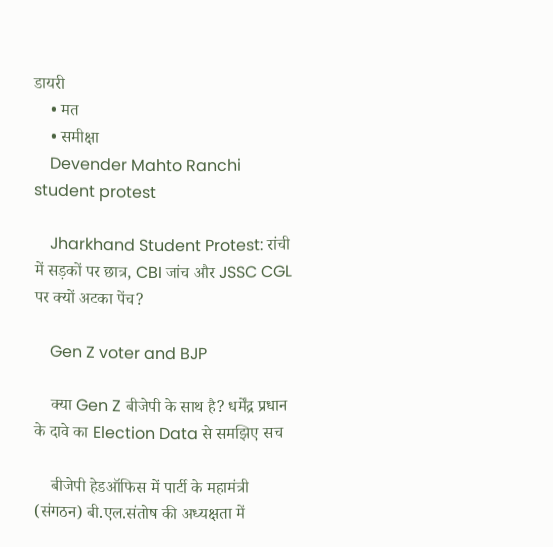डायरी
    • मत
    • समीक्षा
    Devender Mahto Ranchi student protest

    Jharkhand Student Protest: रांची में सड़कों पर छात्र, CBI जांच और JSSC CGL पर क्यों अटका पेंच?

    Gen Z voter and BJP

    क्या Gen Z बीजेपी के साथ है? धर्मेंद्र प्रधान के दावे का Election Data से समझिए सच

    बीजेपी हेडऑफिस में पार्टी के महामंत्री (संगठन) बी.एल.संतोष की अध्यक्षता में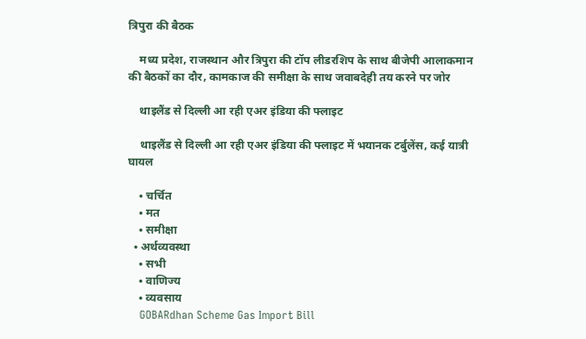त्रिपुरा की बैठक

    मध्य प्रदेश, राजस्थान और त्रिपुरा की टॉप लीडरशिप के साथ बीजेपी आलाकमान की बैठकों का दौर, कामकाज की समीक्षा के साथ जवाबदेही तय करने पर जोर

    थाइलैंड से दिल्ली आ रही एअर इंडिया की फ्लाइट

    थाइलैंड से दिल्ली आ रही एअर इंडिया की फ्लाइट में भयानक टर्बुलेंस, कई यात्री घायल

    • चर्चित
    • मत
    • समीक्षा
  • अर्थव्यवस्था
    • सभी
    • वाणिज्य
    • व्यवसाय
    GOBARdhan Scheme Gas Import Bill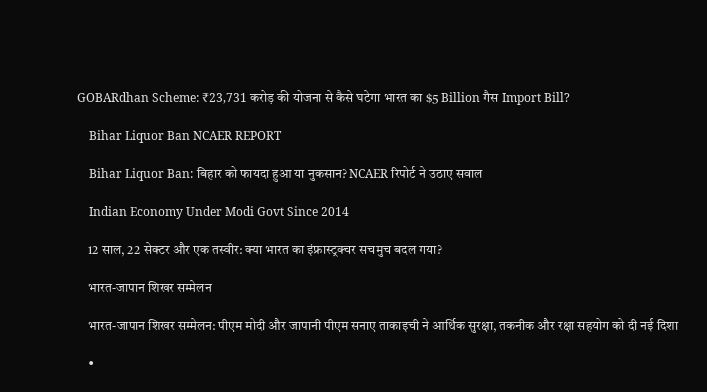GOBARdhan Scheme: ₹23,731 करोड़ की योजना से कैसे घटेगा भारत का $5 Billion गैस Import Bill?

    Bihar Liquor Ban NCAER REPORT

    Bihar Liquor Ban: बिहार को फायदा हुआ या नुकसान? NCAER रिपोर्ट ने उठाए सवाल

    Indian Economy Under Modi Govt Since 2014

    12 साल, 22 सेक्टर और एक तस्वीर: क्या भारत का इंफ्रास्ट्रक्चर सचमुच बदल गया?

    भारत-जापान शिखर सम्मेलन

    भारत-जापान शिखर सम्मेलन: पीएम मोदी और जापानी पीएम सनाए ताकाइची ने आर्थिक सुरक्षा, तकनीक और रक्षा सहयोग को दी नई दिशा

    •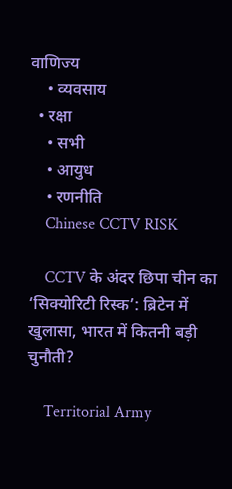वाणिज्य
    • व्यवसाय
  • रक्षा
    • सभी
    • आयुध
    • रणनीति
    Chinese CCTV RISK

    CCTV के अंदर छिपा चीन का ‘सिक्योरिटी रिस्क’: ब्रिटेन में खुलासा, भारत में कितनी बड़ी चुनौती?

    Territorial Army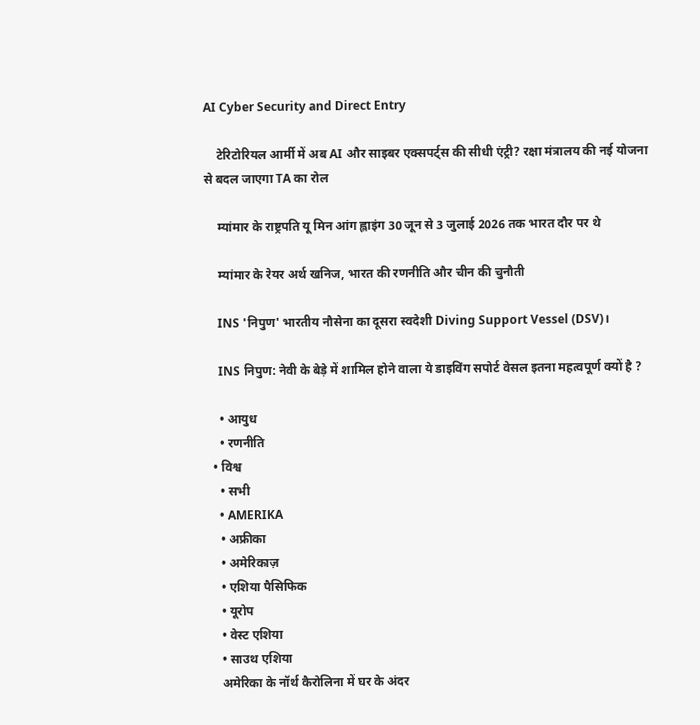AI Cyber Security and Direct Entry

    टेरिटोरियल आर्मी में अब AI और साइबर एक्सपर्ट्स की सीधी एंट्री? रक्षा मंत्रालय की नई योजना से बदल जाएगा TA का रोल

    म्यांमार के राष्ट्रपति यू मिन आंग ह्लाइंग 30 जून से 3 जुलाई 2026 तक भारत दौर पर थे

    म्यांमार के रेयर अर्थ खनिज, भारत की रणनीति और चीन की चुनौती

    INS 'निपुण' भारतीय नौसेना का दूसरा स्वदेशी Diving Support Vessel (DSV)।

    INS निपुण: नेवी के बेड़े में शामिल होने वाला ये डाइविंग सपोर्ट वेसल इतना महत्वपूर्ण क्यों है ?

    • आयुध
    • रणनीति
  • विश्व
    • सभी
    • AMERIKA
    • अफ्रीका
    • अमेरिकाज़
    • एशिया पैसिफिक
    • यूरोप
    • वेस्ट एशिया
    • साउथ एशिया
    अमेरिका के नॉर्थ कैरोलिना में घर के अंदर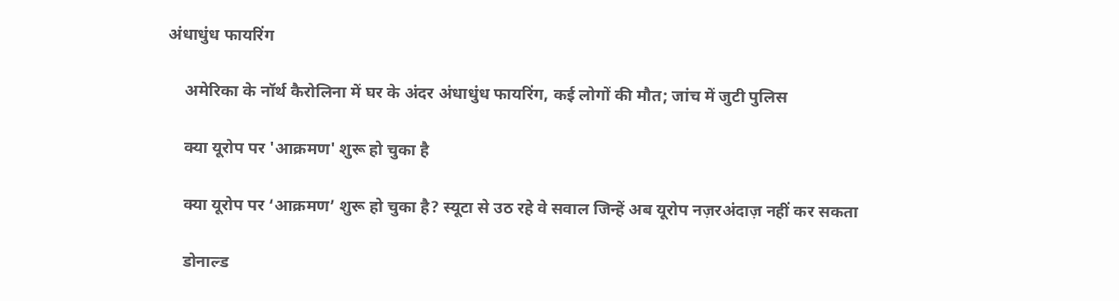अंधाधुंध फायरिंग

    अमेरिका के नॉर्थ कैरोलिना में घर के अंदर अंधाधुंध फायरिंग, कई लोगों की मौत; जांच में जुटी पुलिस

    क्या यूरोप पर 'आक्रमण' शुरू हो चुका है

    क्या यूरोप पर ‘आक्रमण’ शुरू हो चुका है? स्यूटा से उठ रहे वे सवाल जिन्हें अब यूरोप नज़रअंदाज़ नहीं कर सकता

    डोनाल्ड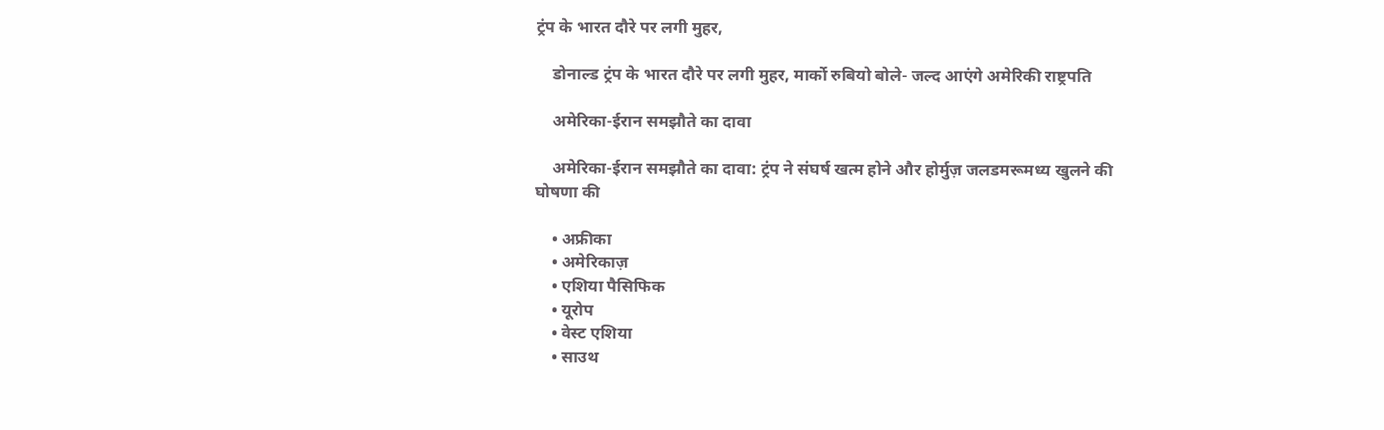ट्रंप के भारत दौरे पर लगी मुहर,

    डोनाल्ड ट्रंप के भारत दौरे पर लगी मुहर, मार्को रुबियो बोले- जल्द आएंगे अमेरिकी राष्ट्रपति

    अमेरिका-ईरान समझौते का दावा

    अमेरिका-ईरान समझौते का दावा: ट्रंप ने संघर्ष खत्म होने और होर्मुज़ जलडमरूमध्य खुलने की घोषणा की

    • अफ्रीका
    • अमेरिकाज़
    • एशिया पैसिफिक
    • यूरोप
    • वेस्ट एशिया
    • साउथ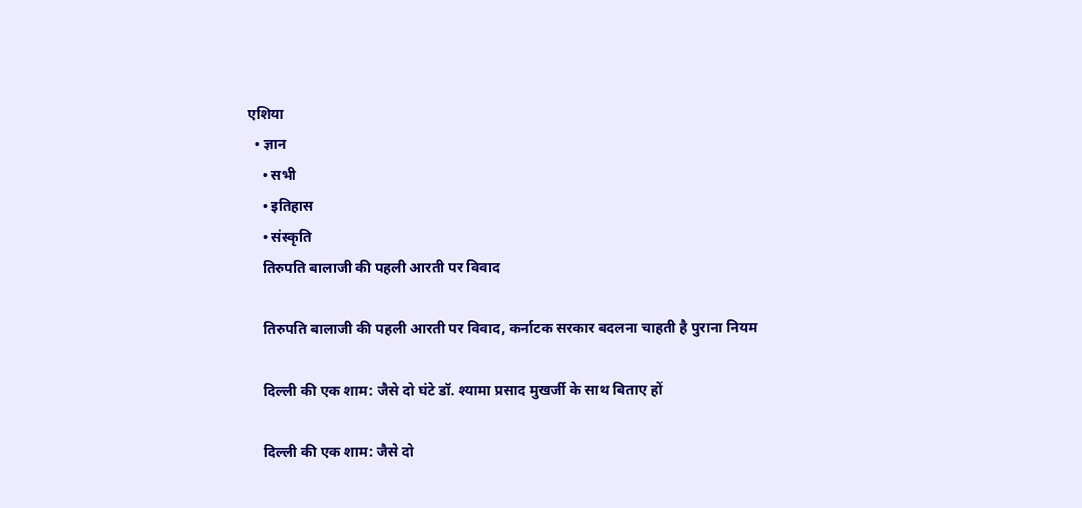एशिया
  • ज्ञान
    • सभी
    • इतिहास
    • संस्कृति
    तिरुपति बालाजी की पहली आरती पर विवाद

    तिरुपति बालाजी की पहली आरती पर विवाद, कर्नाटक सरकार बदलना चाहती है पुराना नियम

    दिल्ली की एक शाम: जैसे दो घंटे डॉ. श्यामा प्रसाद मुखर्जी के साथ बिताए हों

    दिल्ली की एक शाम: जैसे दो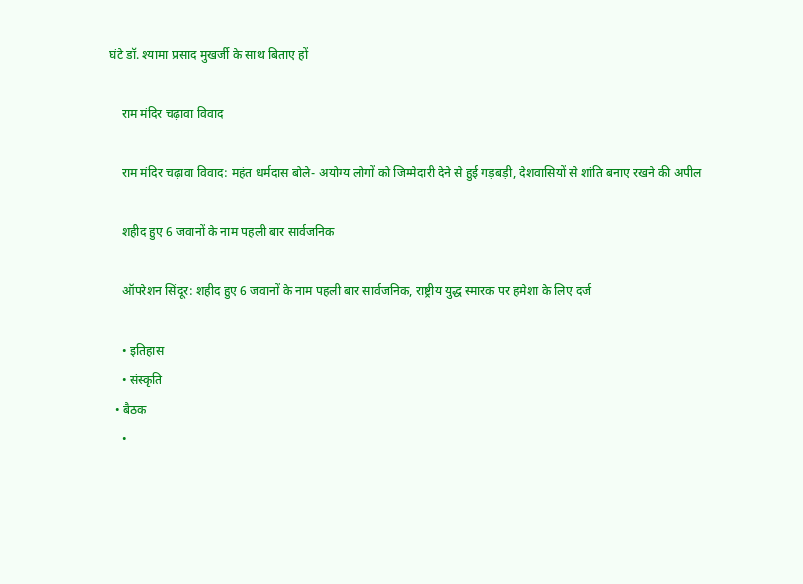घंटे डॉ. श्यामा प्रसाद मुखर्जी के साथ बिताए हों

    राम मंदिर चढ़ावा विवाद

    राम मंदिर चढ़ावा विवाद: महंत धर्मदास बोले- अयोग्य लोगों को जिम्मेदारी देने से हुई गड़बड़ी, देशवासियों से शांति बनाए रखने की अपील

    शहीद हुए 6 जवानों के नाम पहली बार सार्वजनिक

    ऑपरेशन सिंदूर: शहीद हुए 6 जवानों के नाम पहली बार सार्वजनिक, राष्ट्रीय युद्ध स्मारक पर हमेशा के लिए दर्ज

    • इतिहास
    • संस्कृति
  • बैठक
    •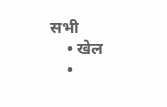सभी
    • खेल
    •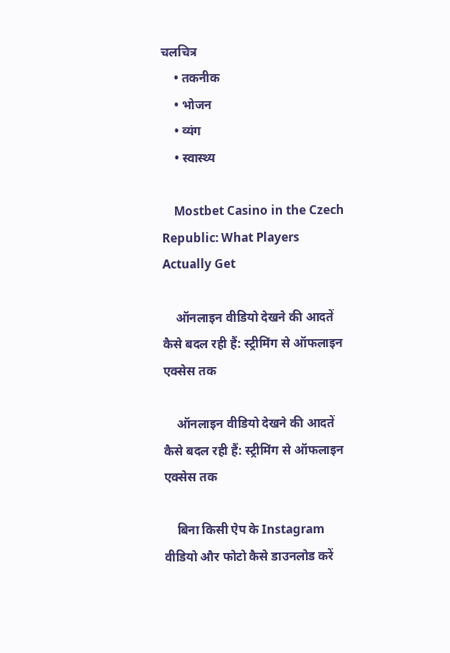चलचित्र
    • तकनीक
    • भोजन
    • व्यंग
    • स्वास्थ्य

    Mostbet Casino in the Czech Republic: What Players Actually Get

    ऑनलाइन वीडियो देखने की आदतें कैसे बदल रही हैं: स्ट्रीमिंग से ऑफलाइन एक्सेस तक

    ऑनलाइन वीडियो देखने की आदतें कैसे बदल रही हैं: स्ट्रीमिंग से ऑफलाइन एक्सेस तक

    बिना किसी ऐप के Instagram वीडियो और फोटो कैसे डाउनलोड करें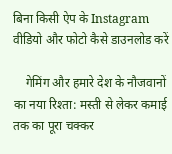बिना किसी ऐप के Instagram वीडियो और फोटो कैसे डाउनलोड करें

    गेमिंग और हमारे देश के नौजवानों का नया रिश्ता: मस्ती से लेकर कमाई तक का पूरा चक्कर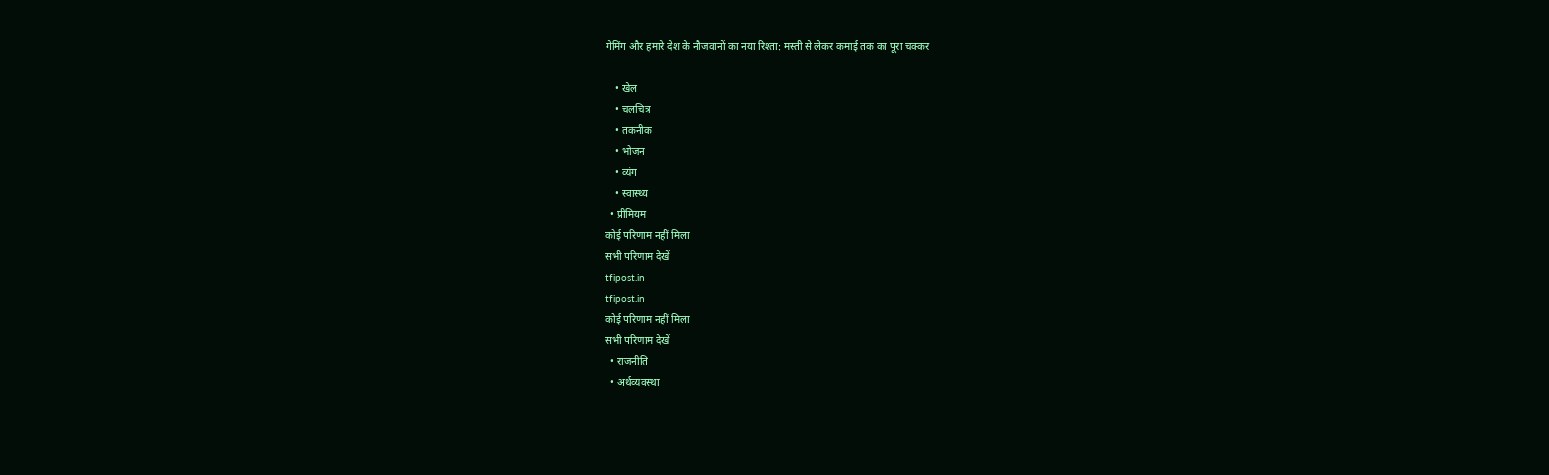गेमिंग और हमारे देश के नौजवानों का नया रिश्ता: मस्ती से लेकर कमाई तक का पूरा चक्कर

    • खेल
    • चलचित्र
    • तकनीक
    • भोजन
    • व्यंग
    • स्वास्थ्य
  • प्रीमियम
कोई परिणाम नहीं मिला
सभी परिणाम देखें
tfipost.in
tfipost.in
कोई परिणाम नहीं मिला
सभी परिणाम देखें
  • राजनीति
  • अर्थव्यवस्था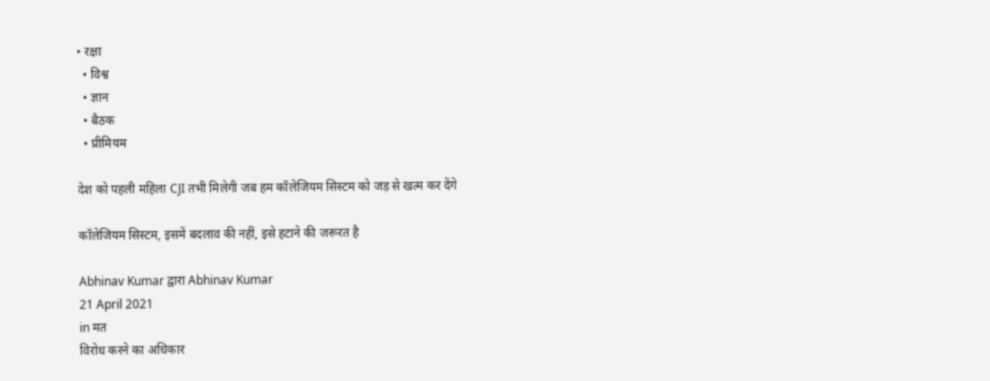• रक्षा
  • विश्व
  • ज्ञान
  • बैठक
  • प्रीमियम

देश को पहली महिला CJI तभी मिलेगी जब हम कॉलेजियम सिस्टम को जड़ से खत्म कर देंगे

कॉलेजियम सिस्टम, इसमें बदलाव की नहीं, इसे हटाने की जरूरत है

Abhinav Kumar द्वारा Abhinav Kumar
21 April 2021
in मत
विरोध करने का अधिकार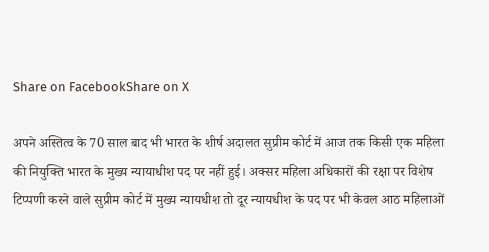Share on FacebookShare on X

अपने अस्तित्व के 70 साल बाद भी भारत के शीर्ष अदालत सुप्रीम कोर्ट में आज तक किसी एक महिला की नियुक्ति भारत के मुख्य न्यायाधीश पद पर नहीं हुई। अक्सर महिला अधिकारों की रक्षा पर विशेष टिप्पणी करने वाले सुप्रीम कोर्ट में मुख्य न्यायधीश तो दूर न्यायधीश के पद पर भी केवल आठ महिलाओं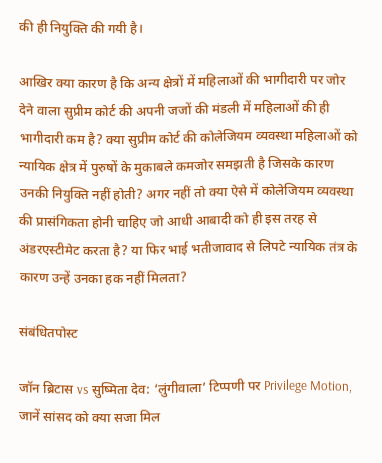की ही नियुक्ति की गयी है।

आखिर क्या कारण है कि अन्य क्षेत्रों में महिलाओं की भागीदारी पर जोर देने वाला सुप्रीम कोर्ट की अपनी जजों की मंडली में महिलाओं की ही भागीदारी कम है? क्या सुप्रीम कोर्ट की कोलेजियम व्यवस्था महिलाओं को न्यायिक क्षेत्र में पुरुषों के मुकाबले कमजोर समझती है जिसके कारण उनकी नियुक्ति नहीं होती? अगर नहीं तो क्या ऐसे में कोलेजियम व्यवस्था की प्रासंगिकता होनी चाहिए जो आधी आबादी को ही इस तरह से अंडरएस्टीमेट करता है? या फिर भाई भतीजावाद से लिपटे न्यायिक तंत्र के कारण उन्हें उनका हक नहीं मिलता?

संबंधितपोस्ट

जॉन ब्रिटास vs सुष्मिता देव: ‘लुंगीवाला’ टिप्पणी पर Privilege Motion, जानें सांसद को क्या सजा मिल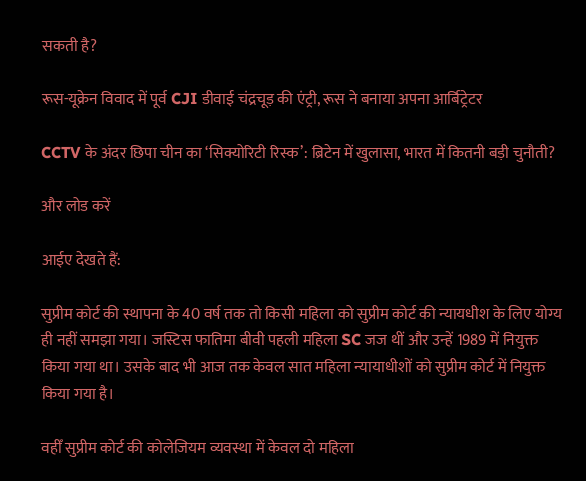सकती है?

रूस-यूक्रेन विवाद में पूर्व CJI डीवाई चंद्रचूड़ की एंट्री, रूस ने बनाया अपना आर्बिट्रेटर

CCTV के अंदर छिपा चीन का ‘सिक्योरिटी रिस्क’: ब्रिटेन में खुलासा, भारत में कितनी बड़ी चुनौती?

और लोड करें

आईए देखते हैं:

सुप्रीम कोर्ट की स्थापना के 40 वर्ष तक तो किसी महिला को सुप्रीम कोर्ट की न्यायधीश के लिए योग्य ही नहीं समझा गया। जस्टिस फातिमा बीवी पहली महिला SC जज थीं और उन्हें 1989 में नियुक्त किया गया था। उसके बाद भी आज तक केवल सात महिला न्यायाधीशों को सुप्रीम कोर्ट में नियुक्त किया गया है।

वहीँ सुप्रीम कोर्ट की कोलेजियम व्यवस्था में केवल दो महिला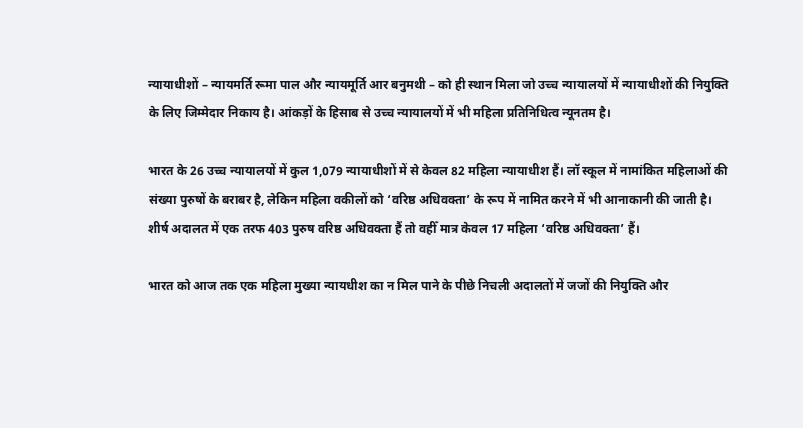न्यायाधीशों – न्यायमर्ति रूमा पाल और न्यायमूर्ति आर बनुमथी – को ही स्थान मिला जो उच्च न्यायालयों में न्यायाधीशों की नियुक्ति के लिए जिम्मेदार निकाय है। आंकड़ों के हिसाब से उच्च न्यायालयों में भी महिला प्रतिनिधित्व न्यूनतम है।

भारत के 26 उच्च न्यायालयों में कुल 1,079 न्यायाधीशों में से केवल 82 महिला न्यायाधीश हैं। लॉ स्कूल में नामांकित महिलाओं की संख्या पुरुषों के बराबर है, लेकिन महिला वकीलों को ‘वरिष्ठ अधिवक्ता’ के रूप में नामित करने में भी आनाकानी की जाती है। शीर्ष अदालत में एक तरफ 403 पुरुष वरिष्ठ अधिवक्ता हैं तो वहीँ मात्र केवल 17 महिला ‘वरिष्ठ अधिवक्ता’ हैं।

भारत को आज तक एक महिला मुख्या न्यायधीश का न मिल पाने के पीछे निचली अदालतों में जजों की नियुक्ति और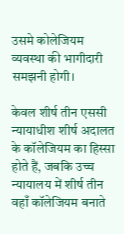उसमे कोलेजियम व्यवस्था की भागीदारी समझनी होगी।

केवल शीर्ष तीन एससी न्यायाधीश शीर्ष अदालत के कॉलेजियम का हिस्सा होते हैं, जबकि उच्च न्यायालय में शीर्ष तीन वहाँ कॉलेजियम बनाते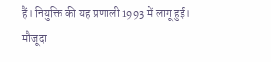हैं। नियुक्ति की यह प्रणाली 1993 में लागू हुई। मौजूदा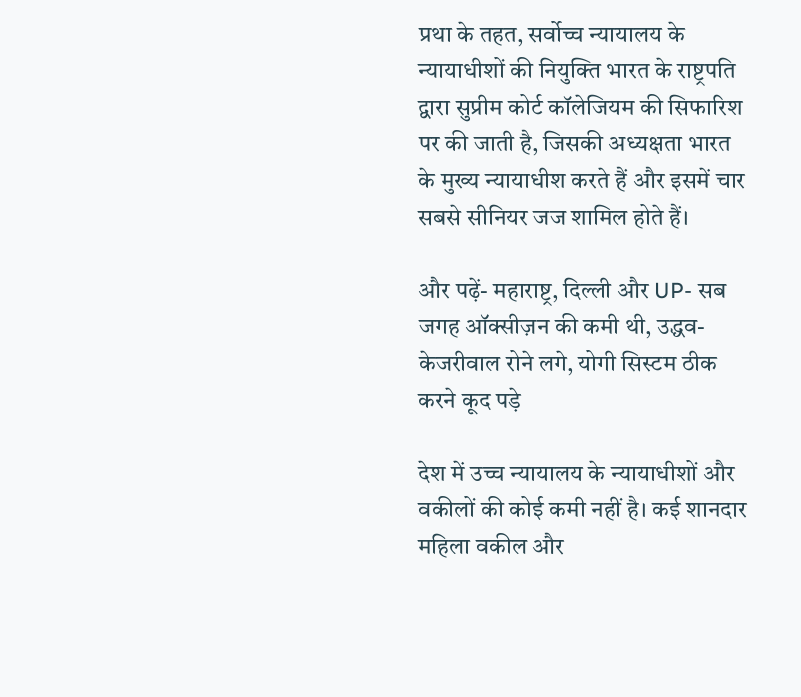प्रथा के तहत, सर्वोच्च न्यायालय के न्यायाधीशों की नियुक्ति भारत के राष्ट्रपति द्वारा सुप्रीम कोर्ट कॉलेजियम की सिफारिश पर की जाती है, जिसकी अध्यक्षता भारत के मुख्य न्यायाधीश करते हैं और इसमें चार सबसे सीनियर जज शामिल होते हैं।

और पढ़ें- महाराष्ट्र, दिल्ली और UP- सब जगह ऑक्सीज़न की कमी थी, उद्धव-केजरीवाल रोने लगे, योगी सिस्टम ठीक करने कूद पड़े

देश में उच्च न्यायालय के न्यायाधीशों और वकीलों की कोई कमी नहीं है। कई शानदार महिला वकील और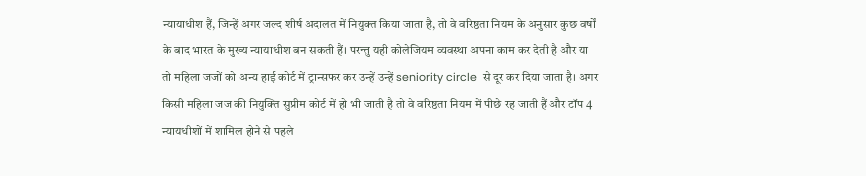न्यायाधीश हैं, जिन्हें अगर जल्द शीर्ष अदालत में नियुक्त किया जाता है, तो वे वरिष्ठता नियम के अनुसार कुछ वर्षों के बाद भारत के मुख्य न्यायाधीश बन सकती हैं। परन्तु यही कोलेजियम व्यवस्था अपना काम कर देती है और या तो महिला जजों को अन्य हाई कोर्ट में ट्रान्सफर कर उन्हें उन्हें seniority circle  से दूर कर दिया जाता है। अगर किसी महिला जज की नियुक्ति सुप्रीम कोर्ट में हो भी जाती है तो वे वरिष्ठता नियम में पीछे रह जाती हैं और टॉप 4 न्यायधीशों में शामिल होने से पहले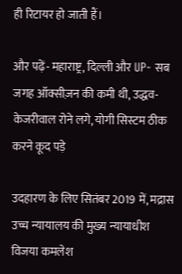ही रिटायर हो जाती हैं।

और पढ़ें- महाराष्ट्र, दिल्ली और UP- सब जगह ऑक्सीज़न की कमी थी, उद्धव-केजरीवाल रोने लगे, योगी सिस्टम ठीक करने कूद पड़े

उदहारण के लिए सितंबर 2019 में, मद्रास उच्च न्यायालय की मुख्य न्यायाधीश विजया कमलेश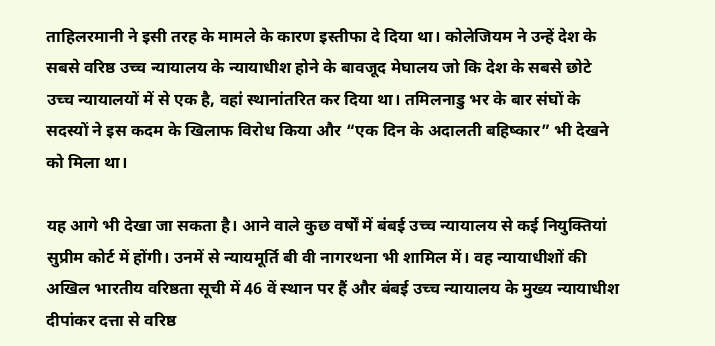ताहिलरमानी ने इसी तरह के मामले के कारण इस्तीफा दे दिया था। कोलेजियम ने उन्हें देश के सबसे वरिष्ठ उच्च न्यायालय के न्यायाधीश होने के बावजूद मेघालय जो कि देश के सबसे छोटे उच्च न्यायालयों में से एक है, वहां स्थानांतरित कर दिया था। तमिलनाडु भर के बार संघों के सदस्यों ने इस कदम के खिलाफ विरोध किया और “एक दिन के अदालती बहिष्कार” भी देखने को मिला था।

यह आगे भी देखा जा सकता है। आने वाले कुछ वर्षों में बंबई उच्च न्यायालय से कई नियुक्तियां सुप्रीम कोर्ट में होंगी। उनमें से न्यायमूर्ति बी वी नागरथना भी शामिल में। वह न्यायाधीशों की अखिल भारतीय वरिष्ठता सूची में 46 वें स्थान पर हैं और बंबई उच्च न्यायालय के मुख्य न्यायाधीश दीपांकर दत्ता से वरिष्ठ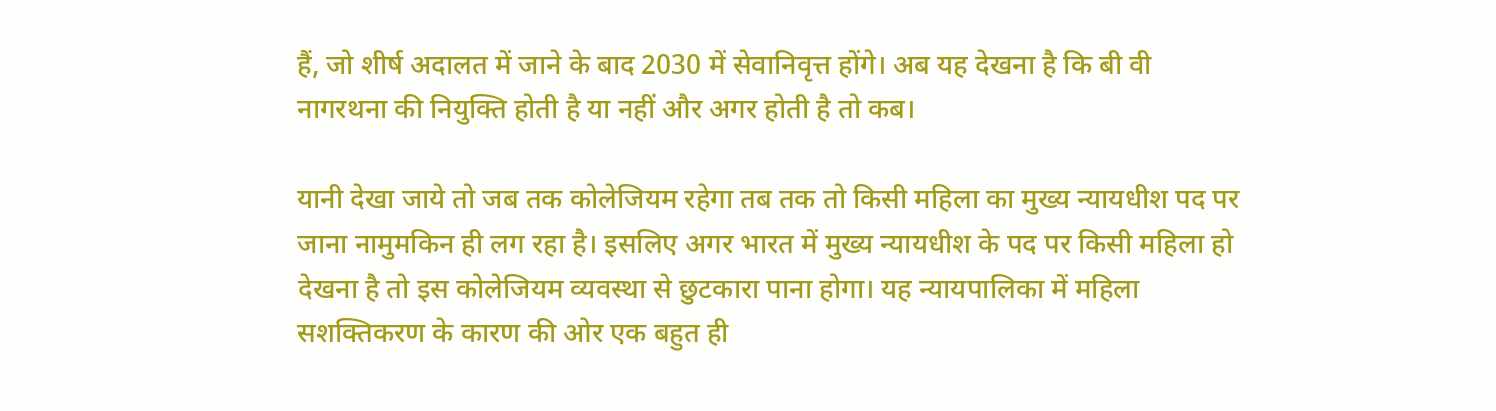हैं, जो शीर्ष अदालत में जाने के बाद 2030 में सेवानिवृत्त होंगे। अब यह देखना है कि बी वी नागरथना की नियुक्ति होती है या नहीं और अगर होती है तो कब।

यानी देखा जाये तो जब तक कोलेजियम रहेगा तब तक तो किसी महिला का मुख्य न्यायधीश पद पर जाना नामुमकिन ही लग रहा है। इसलिए अगर भारत में मुख्य न्यायधीश के पद पर किसी महिला हो देखना है तो इस कोलेजियम व्यवस्था से छुटकारा पाना होगा। यह न्यायपालिका में महिला सशक्तिकरण के कारण की ओर एक बहुत ही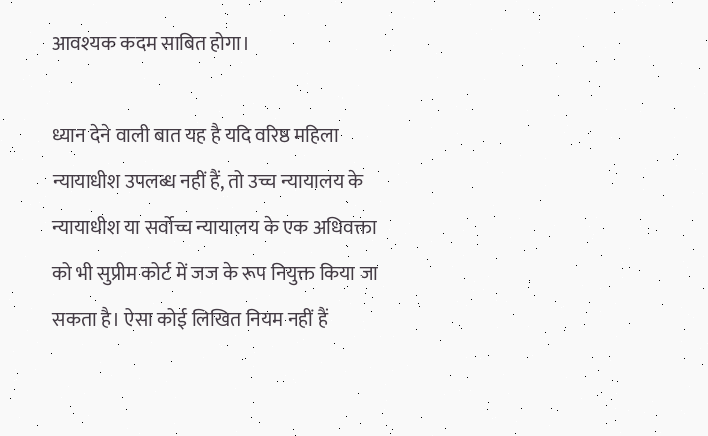आवश्यक कदम साबित होगा।

ध्यान देने वाली बात यह है यदि वरिष्ठ महिला न्यायाधीश उपलब्ध नहीं हैं, तो उच्च न्यायालय के न्यायाधीश या सर्वोच्च न्यायालय के एक अधिवक्ता को भी सुप्रीम कोर्ट में जज के रूप नियुक्त किया जा सकता है। ऐसा कोई लिखित नियम नहीं हैं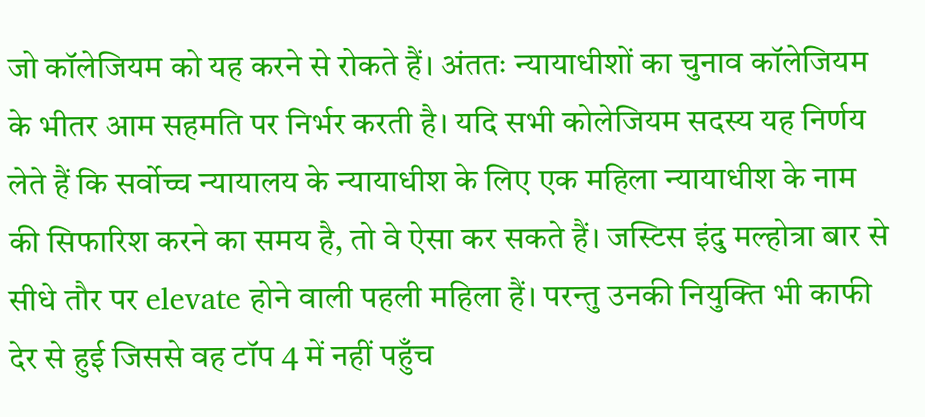जो कॉलेजियम को यह करने से रोकते हैं। अंततः न्यायाधीशों का चुनाव कॉलेजियम के भीतर आम सहमति पर निर्भर करती है। यदि सभी कोलेजियम सदस्य यह निर्णय लेते हैं कि सर्वोच्च न्यायालय के न्यायाधीश के लिए एक महिला न्यायाधीश के नाम की सिफारिश करने का समय है, तो वे ऐसा कर सकते हैं। जस्टिस इंदु मल्होत्रा बार से सीधे तौर पर elevate होने वाली पहली महिला हैं। परन्तु उनकी नियुक्ति भी काफी देर से हुई जिससे वह टॉप 4 में नहीं पहुँच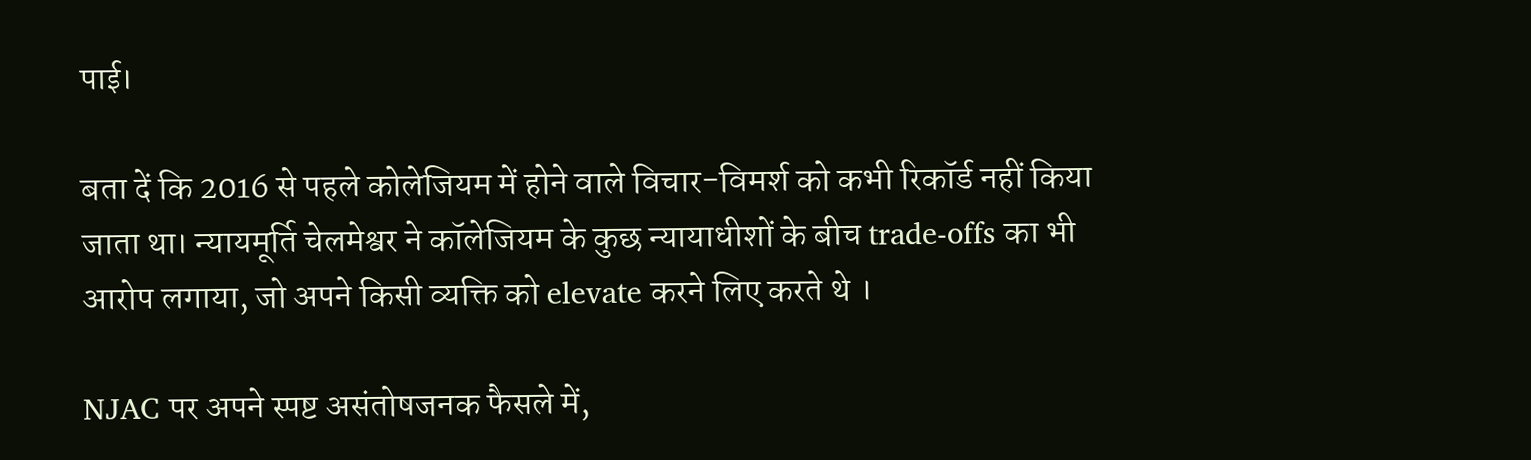पाई।

बता दें कि 2016 से पहले कोलेजियम में होने वाले विचार-विमर्श को कभी रिकॉर्ड नहीं किया जाता था। न्यायमूर्ति चेलमेश्वर ने कॉलेजियम के कुछ न्यायाधीशों के बीच trade-offs का भी आरोप लगाया, जो अपने किसी व्यक्ति को elevate करने लिए करते थे ।

NJAC पर अपने स्पष्ट असंतोषजनक फैसले में,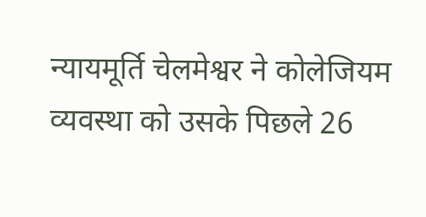न्यायमूर्ति चेलमेश्वर ने कोलेजियम व्यवस्था को उसके पिछले 26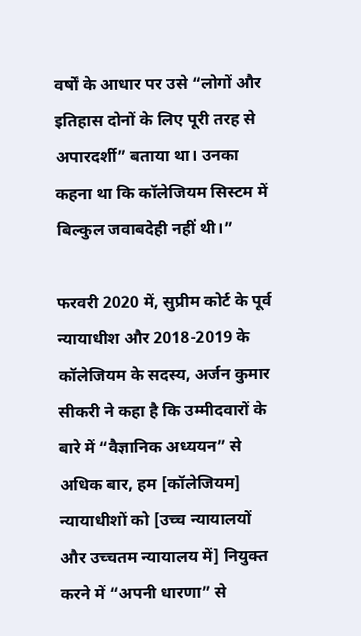वर्षों के आधार पर उसे “लोगों और इतिहास दोनों के लिए पूरी तरह से अपारदर्शी” बताया था। उनका कहना था कि कॉलेजियम सिस्टम में बिल्कुल जवाबदेही नहीं थी।”

फरवरी 2020 में, सुप्रीम कोर्ट के पूर्व न्यायाधीश और 2018-2019 के कॉलेजियम के सदस्य, अर्जन कुमार सीकरी ने कहा है कि उम्मीदवारों के बारे में “वैज्ञानिक अध्ययन” से अधिक बार, हम [कॉलेजियम] न्यायाधीशों को [उच्च न्यायालयों और उच्चतम न्यायालय में] नियुक्त करने में “अपनी धारणा” से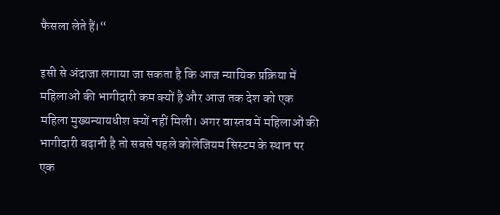फैसला लेते हैं।“

इसी से अंदाजा लगाया जा सकता है कि आज न्यायिक प्रक्रिया में महिलाओं की भागीदारी कम क्यों है और आज तक देश को एक महिला मुख्यन्यायधीश क्यों नहीं मिली। अगर वास्तव में महिलाओं की भागीदारी बढ़ानी है तो सबसे पहले कोलेजियम सिस्टम के स्थान पर एक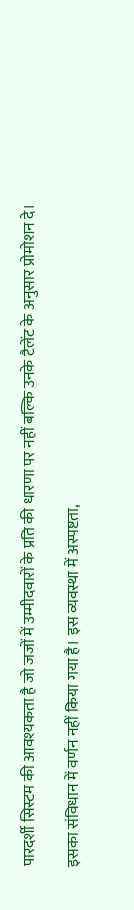पारदर्शी सिस्टम की आवश्यकता है जो जजों में उम्मीदवारों के प्रति की धारणा पर नहीं बल्कि उनके टैलेंट के अनुसार प्रोमोशन दे।

इसका संविधान में वर्णन नहीं किया गया है। इस व्यवस्था में अस्पष्टता,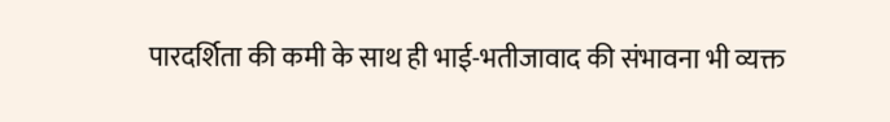पारदर्शिता की कमी के साथ ही भाई-भतीजावाद की संभावना भी व्यक्त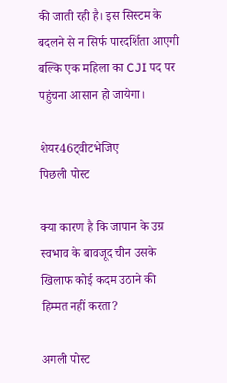की जाती रही है। इस सिस्टम के बदलने से न सिर्फ पारदर्शिता आएगी बल्कि एक महिला का CJI पद पर पहुंचना आसान हो जायेगा।

शेयर46ट्वीटभेजिए
पिछली पोस्ट

क्या कारण है कि जापान के उग्र स्वभाव के बावजूद चीन उसके खिलाफ कोई कदम उठाने की हिम्मत नहीं करता?

अगली पोस्ट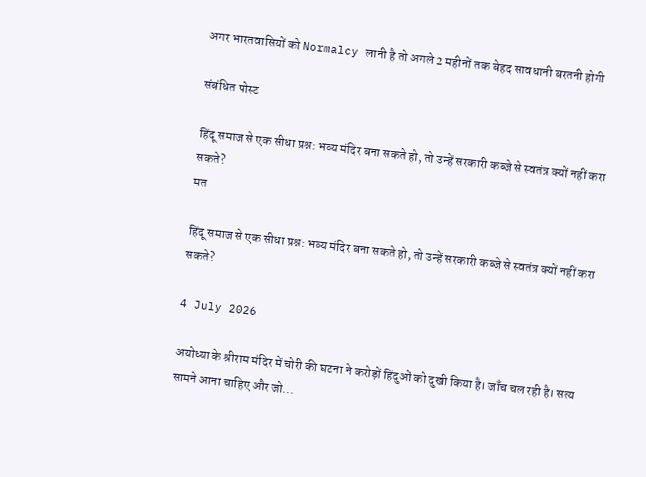अगर भारतवासियों को Normalcy लानी है तो अगले 2 महीनों तक बेहद सावधानी बरतनी होगी

संबंधित पोस्ट

हिंदू समाज से एक सीधा प्रश्न: भव्य मंदिर बना सकते हो, तो उन्हें सरकारी कब्जे से स्वतंत्र क्यों नहीं करा सकते?
मत

हिंदू समाज से एक सीधा प्रश्न: भव्य मंदिर बना सकते हो, तो उन्हें सरकारी कब्जे से स्वतंत्र क्यों नहीं करा सकते?

4 July 2026

अयोध्या के श्रीराम मंदिर में चोरी की घटना ने करोड़ों हिंदुओं को दुखी किया है। जाँच चल रही है। सत्य सामने आना चाहिए और जो...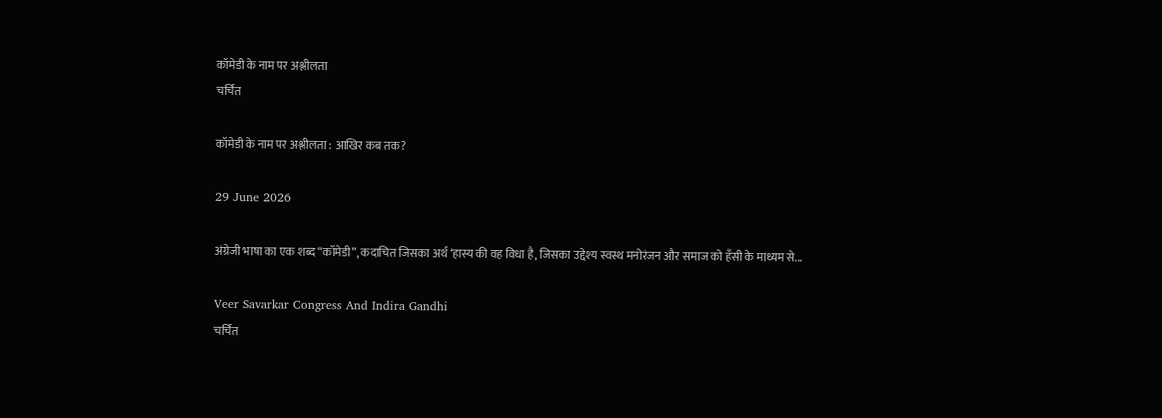कॉमेडी के नाम पर अश्लीलता
चर्चित

कॉमेडी के नाम पर अश्लीलता : आखिर कब तक?

29 June 2026

अंग्रेजी भाषा का एक शब्द “कॉमेडी”, कदाचित जिसका अर्थ ‘हास्य की वह विधा है, जिसका उद्देश्य स्वस्थ मनोरंजन और समाज को हँसी के माध्यम से...

Veer Savarkar Congress And Indira Gandhi
चर्चित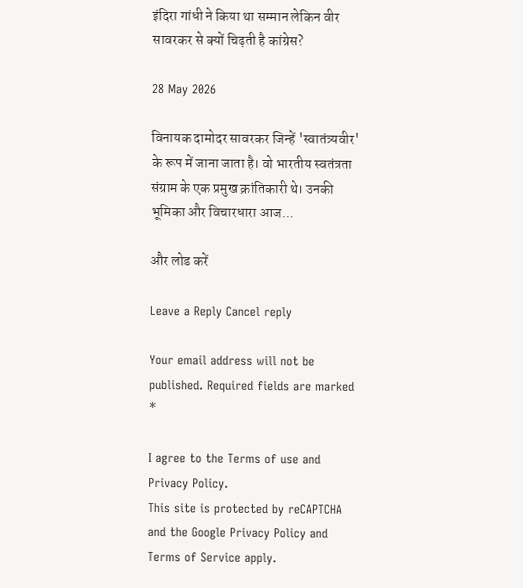इंदिरा गांधी ने किया था सम्मान लेकिन वीर सावरकर से क्यों चिढ़ती है कांग्रेस?

28 May 2026

विनायक दामोदर सावरकर जिन्हें 'स्वातंत्र्यवीर' के रूप में जाना जाता है। वो भारतीय स्वतंत्रता संग्राम के एक प्रमुख क्रांतिकारी थे। उनकी भूमिका और विचारधारा आज...

और लोड करें

Leave a Reply Cancel reply

Your email address will not be published. Required fields are marked *

I agree to the Terms of use and Privacy Policy.
This site is protected by reCAPTCHA and the Google Privacy Policy and Terms of Service apply.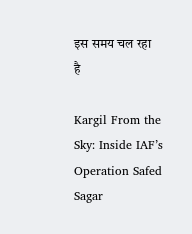इस समय चल रहा है

Kargil From the Sky: Inside IAF’s Operation Safed Sagar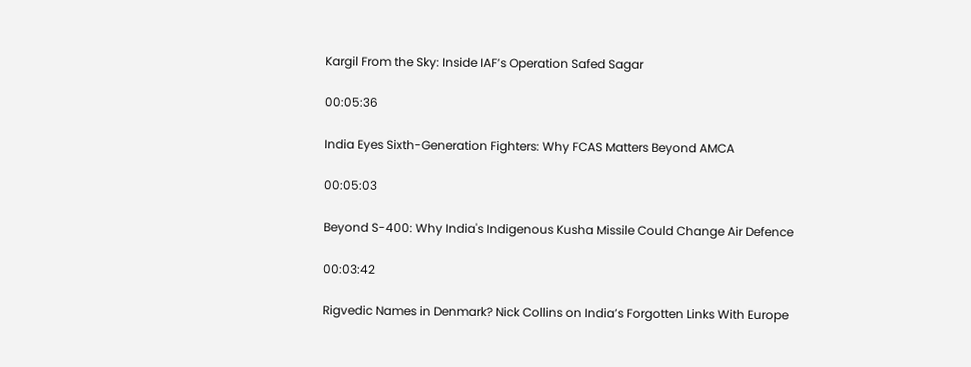Kargil From the Sky: Inside IAF’s Operation Safed Sagar

00:05:36

India Eyes Sixth-Generation Fighters: Why FCAS Matters Beyond AMCA

00:05:03

Beyond S-400: Why India's Indigenous Kusha Missile Could Change Air Defence

00:03:42

Rigvedic Names in Denmark? Nick Collins on India’s Forgotten Links With Europe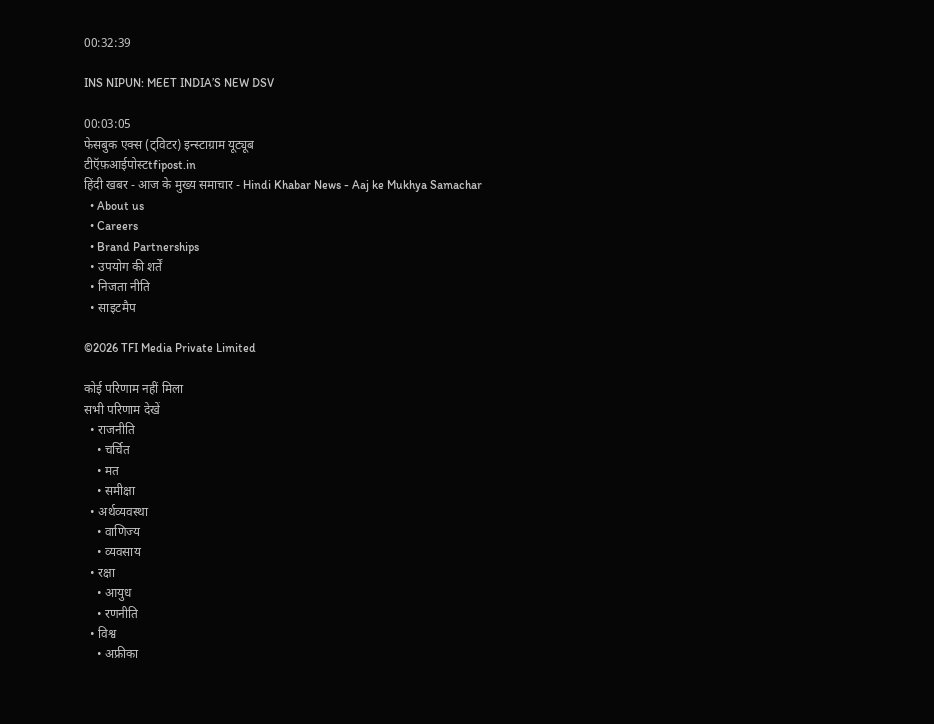00:32:39

INS NIPUN: MEET INDIA’S NEW DSV

00:03:05
फेसबुक एक्स (ट्विटर) इन्स्टाग्राम यूट्यूब
टीऍफ़आईपोस्टtfipost.in
हिंदी खबर - आज के मुख्य समाचार - Hindi Khabar News - Aaj ke Mukhya Samachar
  • About us
  • Careers
  • Brand Partnerships
  • उपयोग की शर्तें
  • निजता नीति
  • साइटमैप

©2026 TFI Media Private Limited

कोई परिणाम नहीं मिला
सभी परिणाम देखें
  • राजनीति
    • चर्चित
    • मत
    • समीक्षा
  • अर्थव्यवस्था
    • वाणिज्य
    • व्यवसाय
  • रक्षा
    • आयुध
    • रणनीति
  • विश्व
    • अफ्रीका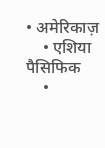• अमेरिकाज़
    • एशिया पैसिफिक
    •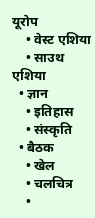यूरोप
    • वेस्ट एशिया
    • साउथ एशिया
  • ज्ञान
    • इतिहास
    • संस्कृति
  • बैठक
    • खेल
    • चलचित्र
    •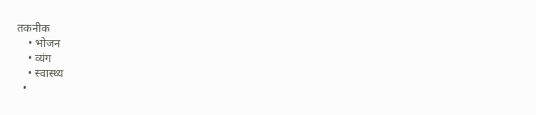तकनीक
    • भोजन
    • व्यंग
    • स्वास्थ्य
  •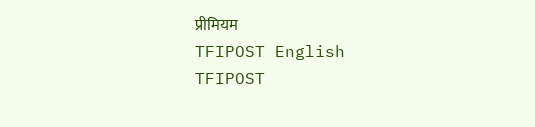प्रीमियम
TFIPOST English
TFIPOST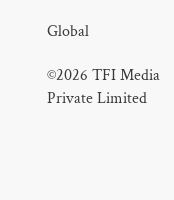Global

©2026 TFI Media Private Limited